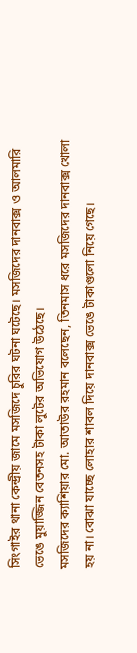সিংগাইর থানা কেন্দ্রীয় জামে মসজিদে চুরির ঘটনা ঘটেছে। মসজিদের দানবাক্স ও আলমারি ভেঙে মুয়াজ্জিন বেতনসহ টাকা লুটের অভিযোগ উঠেছে।
মসজিদের ক্যাশিয়ার মো. আতাউর রহমান বলেছেন, তিনমাস ধরে মসজিদের দানবাক্স খোলা হয় না। বোঝা যাচ্ছে লোহার শাবল দিয়ে দানবাক্স ভেঙে টাকাগুলো নিয়ে গেছে।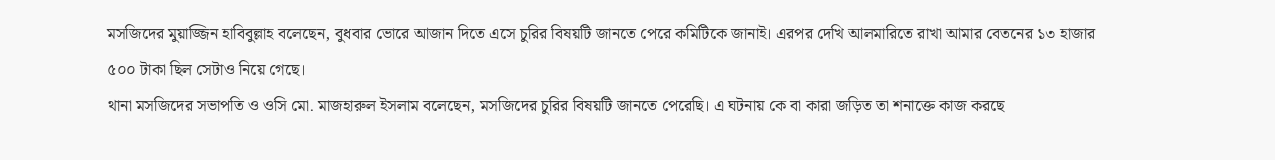মসজিদের মুয়াজ্জিন হাবিবুল্লাহ বলেছেন, বুধবার ভোরে আজান দিতে এসে চুরির বিষয়টি জানতে পেরে কমিটিকে জানাই। এরপর দেখি আলমারিতে রাখা আমার বেতনের ১৩ হাজার ৫০০ টাকা ছিল সেটাও নিয়ে গেছে।
থানা মসজিদের সভাপতি ও ওসি মো. মাজহারুল ইসলাম বলেছেন, মসজিদের চুরির বিষয়টি জানতে পেরেছি। এ ঘটনায় কে বা কারা জড়িত তা শনাক্তে কাজ করছে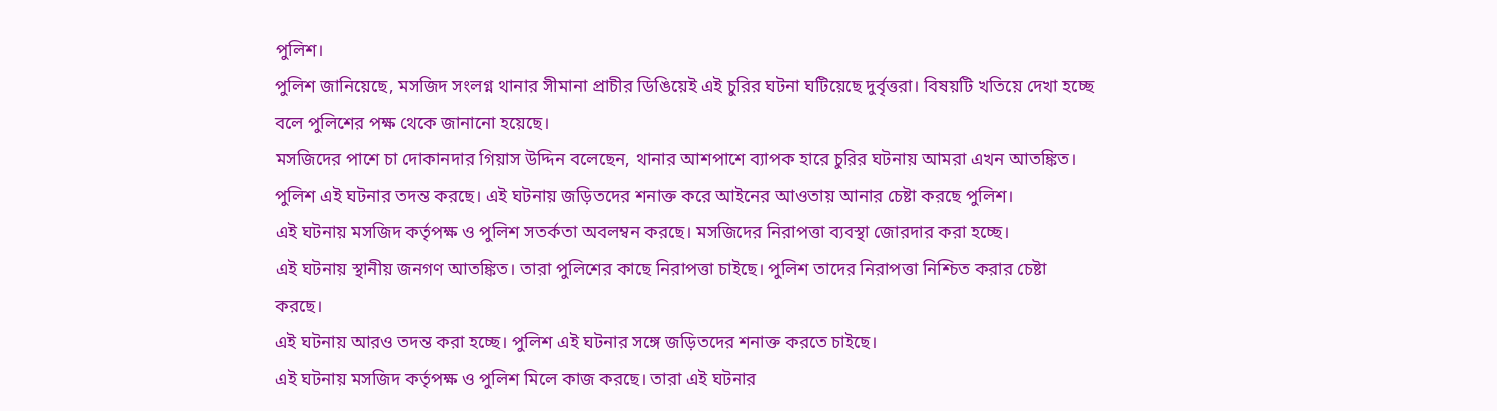পুলিশ।
পুলিশ জানিয়েছে, মসজিদ সংলগ্ন থানার সীমানা প্রাচীর ডিঙিয়েই এই চুরির ঘটনা ঘটিয়েছে দুর্বৃত্তরা। বিষয়টি খতিয়ে দেখা হচ্ছে বলে পুলিশের পক্ষ থেকে জানানো হয়েছে।
মসজিদের পাশে চা দোকানদার গিয়াস উদ্দিন বলেছেন, থানার আশপাশে ব্যাপক হারে চুরির ঘটনায় আমরা এখন আতঙ্কিত।
পুলিশ এই ঘটনার তদন্ত করছে। এই ঘটনায় জড়িতদের শনাক্ত করে আইনের আওতায় আনার চেষ্টা করছে পুলিশ।
এই ঘটনায় মসজিদ কর্তৃপক্ষ ও পুলিশ সতর্কতা অবলম্বন করছে। মসজিদের নিরাপত্তা ব্যবস্থা জোরদার করা হচ্ছে।
এই ঘটনায় স্থানীয় জনগণ আতঙ্কিত। তারা পুলিশের কাছে নিরাপত্তা চাইছে। পুলিশ তাদের নিরাপত্তা নিশ্চিত করার চেষ্টা করছে।
এই ঘটনায় আরও তদন্ত করা হচ্ছে। পুলিশ এই ঘটনার সঙ্গে জড়িতদের শনাক্ত করতে চাইছে।
এই ঘটনায় মসজিদ কর্তৃপক্ষ ও পুলিশ মিলে কাজ করছে। তারা এই ঘটনার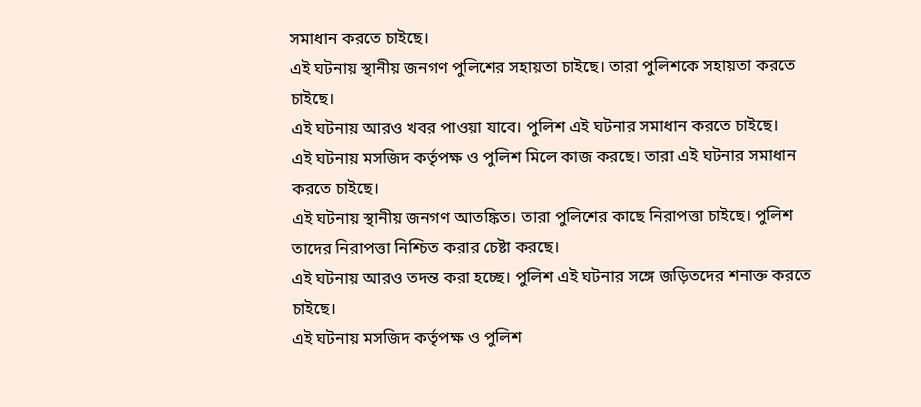সমাধান করতে চাইছে।
এই ঘটনায় স্থানীয় জনগণ পুলিশের সহায়তা চাইছে। তারা পুলিশকে সহায়তা করতে চাইছে।
এই ঘটনায় আরও খবর পাওয়া যাবে। পুলিশ এই ঘটনার সমাধান করতে চাইছে।
এই ঘটনায় মসজিদ কর্তৃপক্ষ ও পুলিশ মিলে কাজ করছে। তারা এই ঘটনার সমাধান করতে চাইছে।
এই ঘটনায় স্থানীয় জনগণ আতঙ্কিত। তারা পুলিশের কাছে নিরাপত্তা চাইছে। পুলিশ তাদের নিরাপত্তা নিশ্চিত করার চেষ্টা করছে।
এই ঘটনায় আরও তদন্ত করা হচ্ছে। পুলিশ এই ঘটনার সঙ্গে জড়িতদের শনাক্ত করতে চাইছে।
এই ঘটনায় মসজিদ কর্তৃপক্ষ ও পুলিশ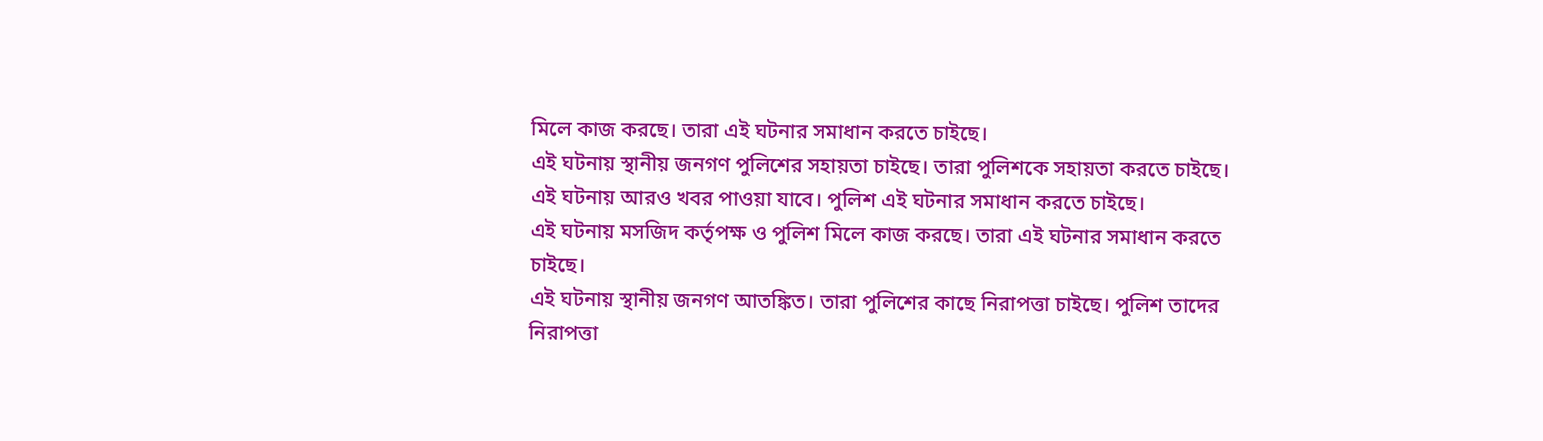মিলে কাজ করছে। তারা এই ঘটনার সমাধান করতে চাইছে।
এই ঘটনায় স্থানীয় জনগণ পুলিশের সহায়তা চাইছে। তারা পুলিশকে সহায়তা করতে চাইছে।
এই ঘটনায় আরও খবর পাওয়া যাবে। পুলিশ এই ঘটনার সমাধান করতে চাইছে।
এই ঘটনায় মসজিদ কর্তৃপক্ষ ও পুলিশ মিলে কাজ করছে। তারা এই ঘটনার সমাধান করতে চাইছে।
এই ঘটনায় স্থানীয় জনগণ আতঙ্কিত। তারা পুলিশের কাছে নিরাপত্তা চাইছে। পুলিশ তাদের নিরাপত্তা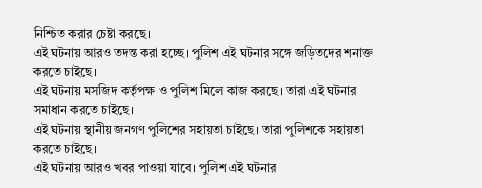নিশ্চিত করার চেষ্টা করছে।
এই ঘটনায় আরও তদন্ত করা হচ্ছে। পুলিশ এই ঘটনার সঙ্গে জড়িতদের শনাক্ত করতে চাইছে।
এই ঘটনায় মসজিদ কর্তৃপক্ষ ও পুলিশ মিলে কাজ করছে। তারা এই ঘটনার সমাধান করতে চাইছে।
এই ঘটনায় স্থানীয় জনগণ পুলিশের সহায়তা চাইছে। তারা পুলিশকে সহায়তা করতে চাইছে।
এই ঘটনায় আরও খবর পাওয়া যাবে। পুলিশ এই ঘটনার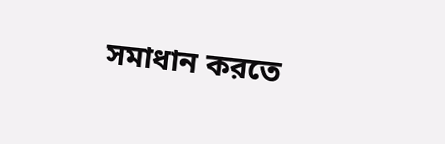সমাধান করতে